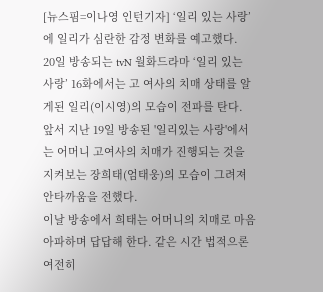[뉴스핌=이나영 인턴기자] ‘일리 있는 사랑’에 일리가 심란한 감정 변화를 예고했다.
20일 방송되는 tvN 월화드라마 ‘일리 있는 사랑’ 16화에서는 고 여사의 치매 상태를 알게된 일리(이시영)의 모습이 전파를 탄다.
앞서 지난 19일 방송된 '일리있는 사랑'에서는 어머니 고여사의 치매가 진행되는 것을 지켜보는 장희태(엄태웅)의 모습이 그려져 안타까움을 전했다.
이날 방송에서 희태는 어머니의 치매로 마음 아파하며 답답해 한다. 같은 시간 법적으론 여전히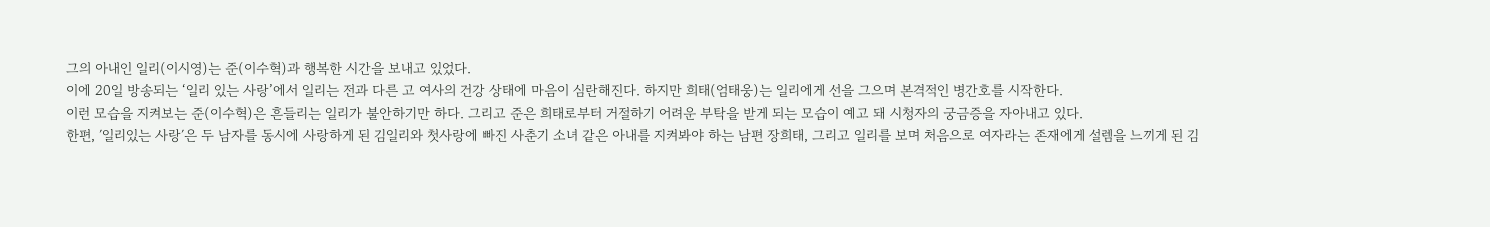그의 아내인 일리(이시영)는 준(이수혁)과 행복한 시간을 보내고 있었다.
이에 20일 방송되는 ‘일리 있는 사랑’에서 일리는 전과 다른 고 여사의 건강 상태에 마음이 심란해진다. 하지만 희태(엄태웅)는 일리에게 선을 그으며 본격적인 병간호를 시작한다.
이런 모습을 지켜보는 준(이수혁)은 흔들리는 일리가 불안하기만 하다. 그리고 준은 희태로부터 거절하기 어려운 부탁을 받게 되는 모습이 예고 돼 시청자의 궁금증을 자아내고 있다.
한편, ′일리있는 사랑′은 두 남자를 동시에 사랑하게 된 김일리와 첫사랑에 빠진 사춘기 소녀 같은 아내를 지켜봐야 하는 남편 장희태, 그리고 일리를 보며 처음으로 여자라는 존재에게 설렘을 느끼게 된 김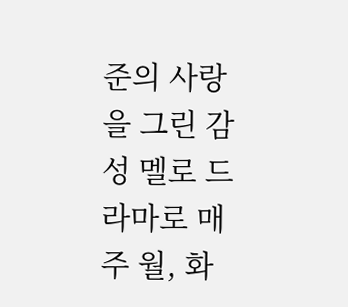준의 사랑을 그린 감성 멜로 드라마로 매주 월, 화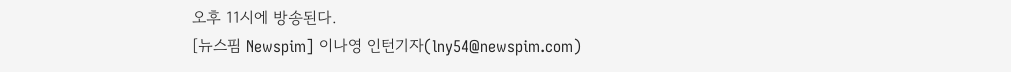오후 11시에 방송된다.
[뉴스핌 Newspim] 이나영 인턴기자(lny54@newspim.com)